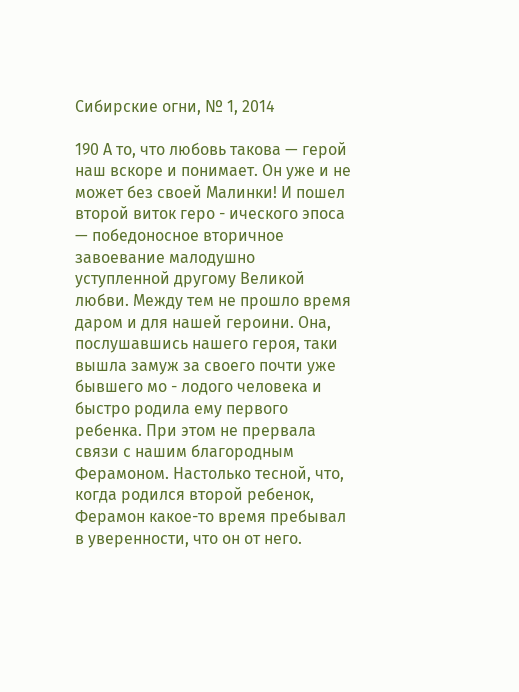Сибирские огни, № 1, 2014

190 А то, что любовь такова — герой наш вскоре и понимает. Он уже и не может без своей Малинки! И пошел второй виток геро - ического эпоса — победоносное вторичное завоевание малодушно уступленной другому Великой любви. Между тем не прошло время даром и для нашей героини. Она, послушавшись нашего героя, таки вышла замуж за своего почти уже бывшего мо - лодого человека и быстро родила ему первого ребенка. При этом не прервала связи с нашим благородным Ферамоном. Настолько тесной, что, когда родился второй ребенок, Ферамон какое-то время пребывал в уверенности, что он от него.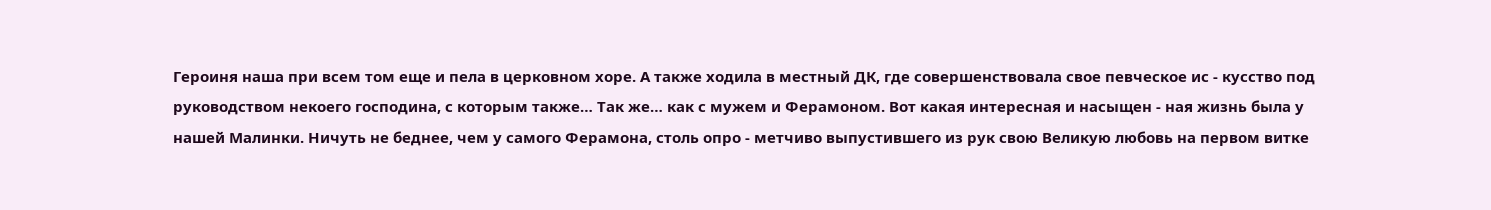Героиня наша при всем том еще и пела в церковном хоре. А также ходила в местный ДК, где совершенствовала свое певческое ис - кусство под руководством некоего господина, с которым также… Так же… как с мужем и Ферамоном. Вот какая интересная и насыщен - ная жизнь была у нашей Малинки. Ничуть не беднее, чем у самого Ферамона, столь опро - метчиво выпустившего из рук свою Великую любовь на первом витке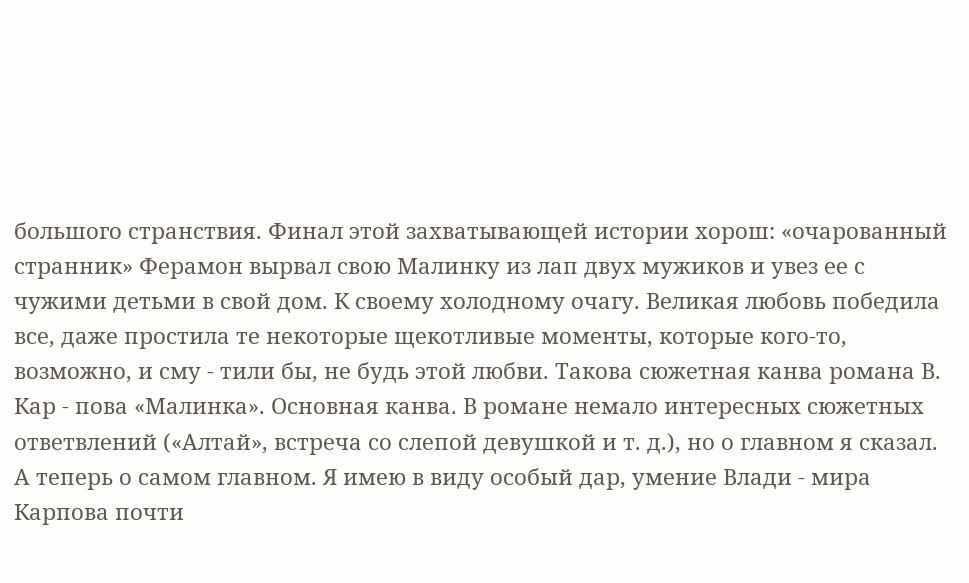большого странствия. Финал этой захватывающей истории хорош: «очарованный странник» Ферамон вырвал свою Малинку из лап двух мужиков и увез ее с чужими детьми в свой дом. К своему холодному очагу. Великая любовь победила все, даже простила те некоторые щекотливые моменты, которые кого-то, возможно, и сму - тили бы, не будь этой любви. Такова сюжетная канва романа В. Кар - пова «Малинка». Основная канва. В романе немало интересных сюжетных ответвлений («Алтай», встреча со слепой девушкой и т. д.), но о главном я сказал. А теперь о самом главном. Я имею в виду особый дар, умение Влади - мира Карпова почти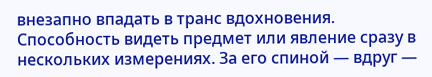внезапно впадать в транс вдохновения. Способность видеть предмет или явление сразу в нескольких измерениях. За его спиной — вдруг —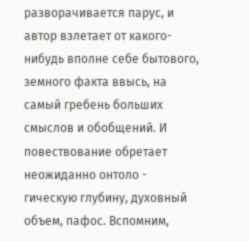разворачивается парус, и автор взлетает от какого-нибудь вполне себе бытового, земного факта ввысь, на самый гребень больших смыслов и обобщений. И повествование обретает неожиданно онтоло - гическую глубину, духовный объем, пафос. Вспомним,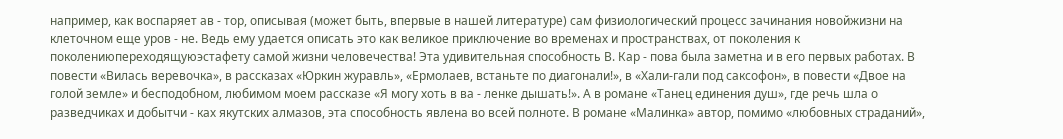например, как воспаряет ав - тор, описывая (может быть, впервые в нашей литературе) сам физиологический процесс зачинания новойжизни на клеточном еще уров - не. Ведь ему удается описать это как великое приключение во временах и пространствах, от поколения к поколениюпереходящуюэстафету самой жизни человечества! Эта удивительная способность В. Кар - пова была заметна и в его первых работах. В повести «Вилась веревочка», в рассказах «Юркин журавль», «Ермолаев, встаньте по диагонали!», в «Хали-гали под саксофон», в повести «Двое на голой земле» и бесподобном, любимом моем рассказе «Я могу хоть в ва - ленке дышать!». А в романе «Танец единения душ», где речь шла о разведчиках и добытчи - ках якутских алмазов, эта способность явлена во всей полноте. В романе «Малинка» автор, помимо «любовных страданий»,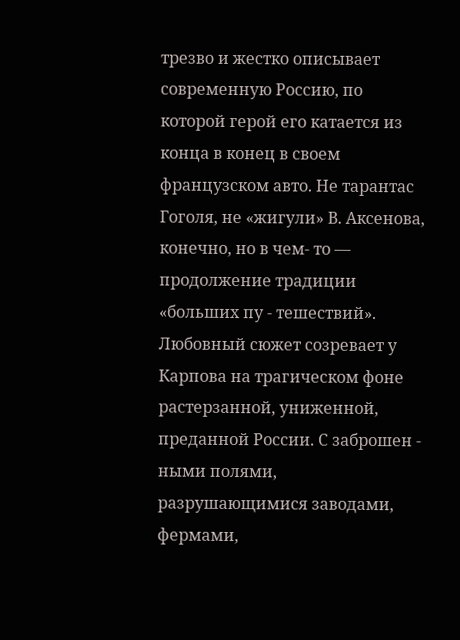трезво и жестко описывает современную Россию, по которой герой его катается из конца в конец в своем французском авто. Не тарантас Гоголя, не «жигули» В. Аксенова, конечно, но в чем- то — продолжение традиции «больших пу - тешествий». Любовный сюжет созревает у Карпова на трагическом фоне растерзанной, униженной, преданной России. С заброшен - ными полями, разрушающимися заводами, фермами,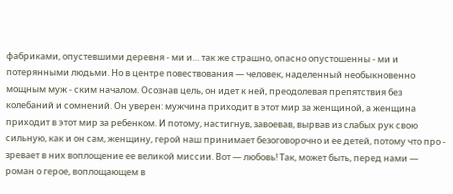фабриками, опустевшими деревня - ми и… так же страшно, опасно опустошенны - ми и потерянными людьми. Но в центре повествования — человек, наделенный необыкновенно мощным муж - ским началом. Осознав цель, он идет к ней, преодолевая препятствия без колебаний и сомнений. Он уверен: мужчина приходит в этот мир за женщиной, а женщина приходит в этот мир за ребенком. И потому, настигнув, завоевав, вырвав из слабых рук свою сильную, как и он сам, женщину, герой наш принимает безоговорочно и ее детей, потому что про - зревает в них воплощение ее великой миссии. Вот — любовь! Так, может быть, перед нами — роман о герое, воплощающем в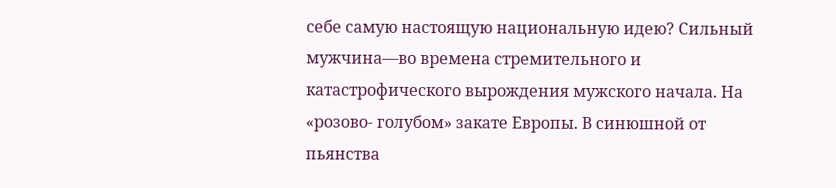себе самую настоящую национальную идею? Сильный мужчина—во времена стремительного и катастрофического вырождения мужского начала. На «розово- голубом» закате Европы. В синюшной от пьянства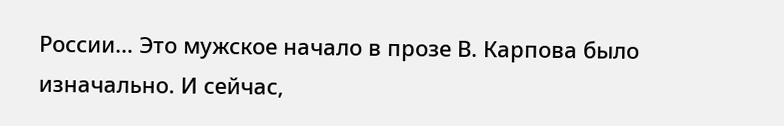России… Это мужское начало в прозе В. Карпова было изначально. И сейчас,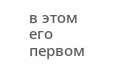в этом его первом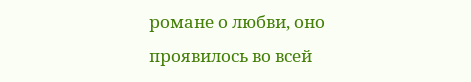романе о любви, оно проявилось во всей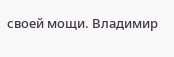своей мощи. Владимир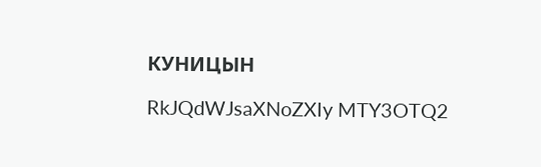КУНИЦЫН

RkJQdWJsaXNoZXIy MTY3OTQ2